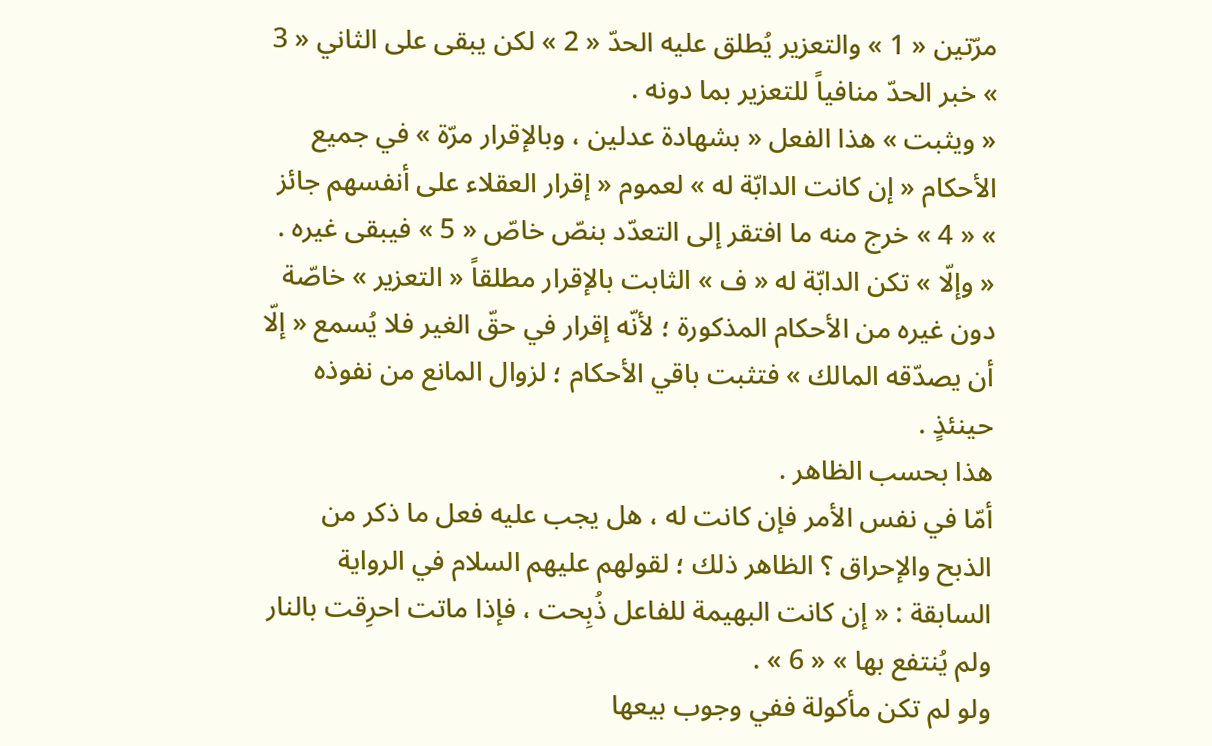مرّتين « 1 » والتعزير يُطلق عليه الحدّ « 2 » لكن يبقى على الثاني « 3 » خبر الحدّ منافياً للتعزير بما دونه .
« ويثبت » هذا الفعل « بشهادة عدلين ، وبالإقرار مرّة » في جميع الأحكام « إن كانت الدابّة له » لعموم « إقرار العقلاء على أنفسهم جائز » « 4 » خرج منه ما افتقر إلى التعدّد بنصّ خاصّ « 5 » فيبقى غيره .
« وإلّا » تكن الدابّة له « ف » الثابت بالإقرار مطلقاً « التعزير » خاصّة دون غيره من الأحكام المذكورة ؛ لأنّه إقرار في حقّ الغير فلا يُسمع « إلّا أن يصدّقه المالك » فتثبت باقي الأحكام ؛ لزوال المانع من نفوذه حينئذٍ .
هذا بحسب الظاهر .
أمّا في نفس الأمر فإن كانت له ، هل يجب عليه فعل ما ذكر من الذبح والإحراق ؟ الظاهر ذلك ؛ لقولهم عليهم السلام في الرواية السابقة : « إن كانت البهيمة للفاعل ذُبِحت ، فإذا ماتت احرِقت بالنار ولم يُنتفع بها » « 6 » .
ولو لم تكن مأكولة ففي وجوب بيعها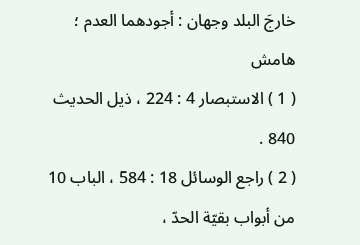خارجَ البلد وجهان : أجودهما العدم ؛
هامش
( 1 ) الاستبصار 4 : 224 ، ذيل الحديث 840 .
( 2 ) راجع الوسائل 18 : 584 ، الباب 10 من أبواب بقيّة الحدّ ،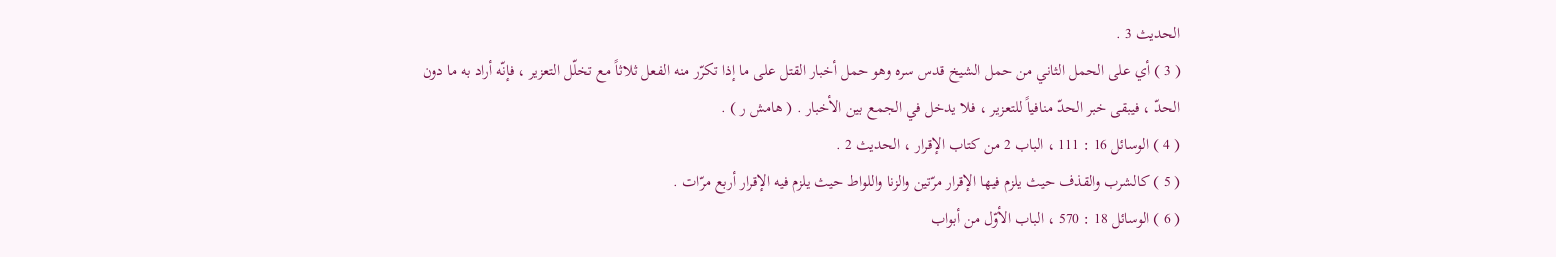الحديث 3 .
( 3 ) أي على الحمل الثاني من حمل الشيخ قدس سره وهو حمل أخبار القتل على ما إذا تكرّر منه الفعل ثلاثاً مع تخلّل التعزير ، فإنّه أراد به ما دون الحدّ ، فيبقى خبر الحدّ منافياً للتعزير ، فلا يدخل في الجمع بين الأخبار . ( هامش ر ) .
( 4 ) الوسائل 16 : 111 ، الباب 2 من كتاب الإقرار ، الحديث 2 .
( 5 ) كالشرب والقذف حيث يلزم فيها الإقرار مرّتين والزنا واللواط حيث يلزم فيه الإقرار أربع مرّات .
( 6 ) الوسائل 18 : 570 ، الباب الأوّل من أبواب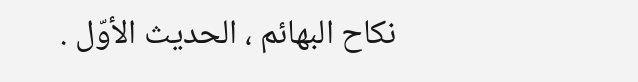نكاح البهائم ، الحديث الأوّل .